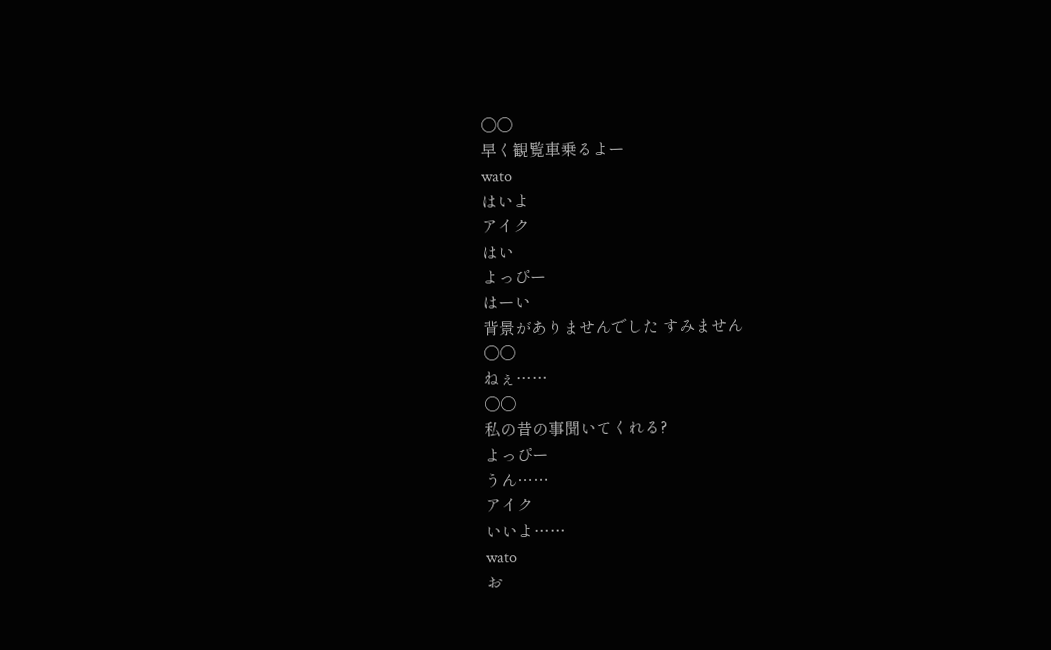〇〇
早く観覧車乗るよー
wato
はいよ
アイク
はい
よっぴー
はーい
背景がありませんでした すみません
〇〇
ねぇ……
〇〇
私の昔の事聞いてくれる?
よっぴー
うん……
アイク
いいよ……
wato
お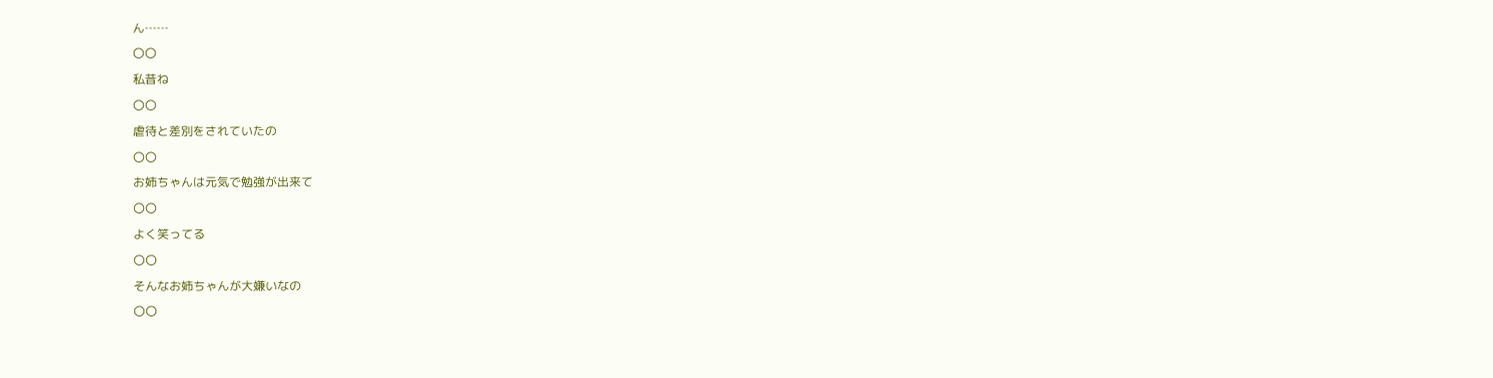ん……
〇〇
私昔ね
〇〇
虐待と差別をされていたの
〇〇
お姉ちゃんは元気で勉強が出来て
〇〇
よく笑ってる
〇〇
そんなお姉ちゃんが大嫌いなの
〇〇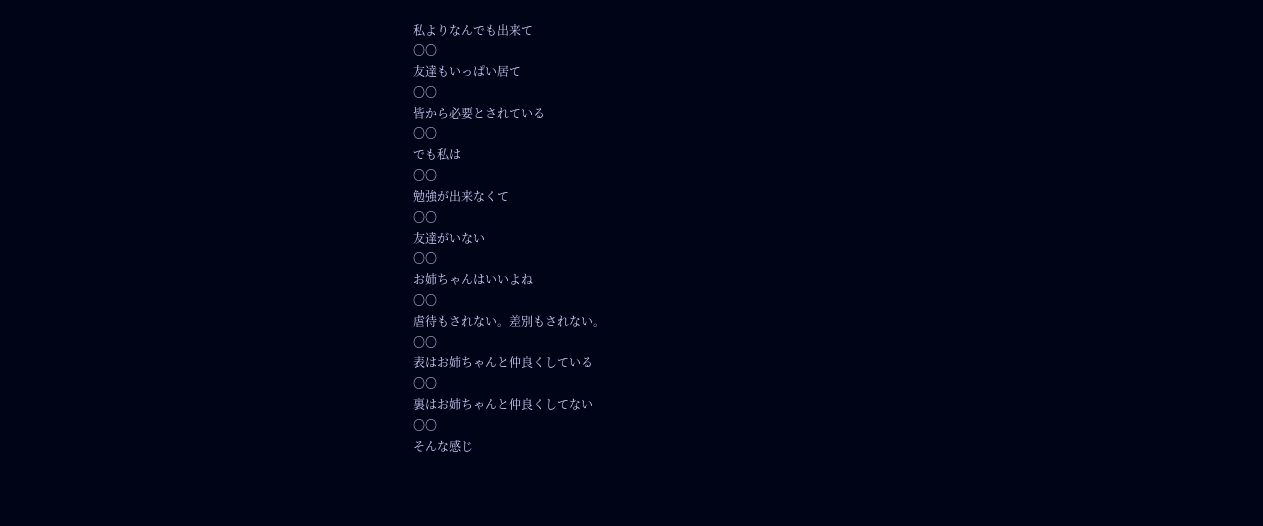私よりなんでも出来て
〇〇
友達もいっぱい居て
〇〇
皆から必要とされている
〇〇
でも私は
〇〇
勉強が出来なくて
〇〇
友達がいない
〇〇
お姉ちゃんはいいよね
〇〇
虐待もされない。差別もされない。
〇〇
表はお姉ちゃんと仲良くしている
〇〇
裏はお姉ちゃんと仲良くしてない
〇〇
そんな感じ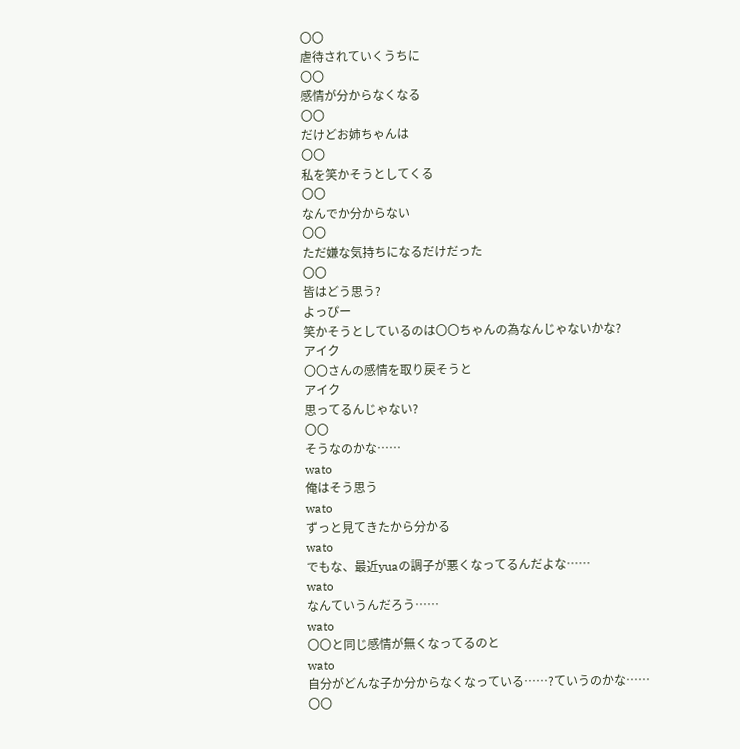〇〇
虐待されていくうちに
〇〇
感情が分からなくなる
〇〇
だけどお姉ちゃんは
〇〇
私を笑かそうとしてくる
〇〇
なんでか分からない
〇〇
ただ嫌な気持ちになるだけだった
〇〇
皆はどう思う?
よっぴー
笑かそうとしているのは〇〇ちゃんの為なんじゃないかな?
アイク
〇〇さんの感情を取り戻そうと
アイク
思ってるんじゃない?
〇〇
そうなのかな……
wato
俺はそう思う
wato
ずっと見てきたから分かる
wato
でもな、最近yuaの調子が悪くなってるんだよな……
wato
なんていうんだろう……
wato
〇〇と同じ感情が無くなってるのと
wato
自分がどんな子か分からなくなっている……?ていうのかな……
〇〇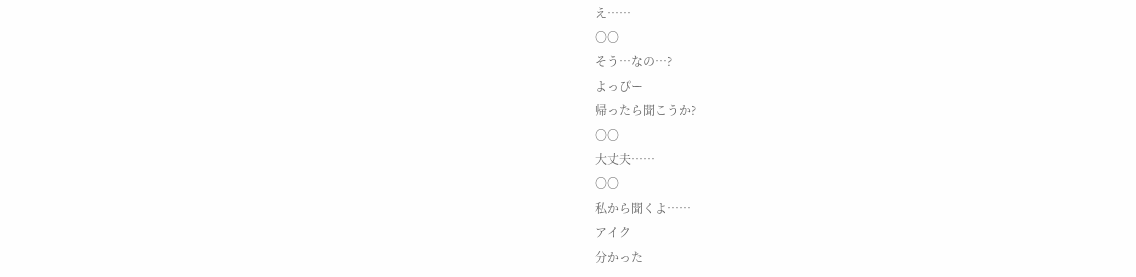え……
〇〇
そう…なの…?
よっぴー
帰ったら聞こうか?
〇〇
大丈夫……
〇〇
私から聞くよ……
アイク
分かった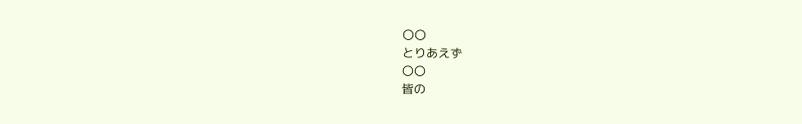〇〇
とりあえず
〇〇
皆の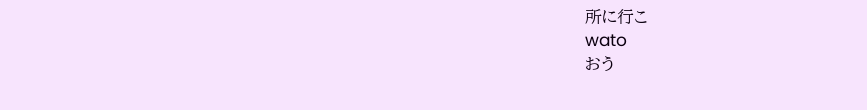所に行こ
wato
おう